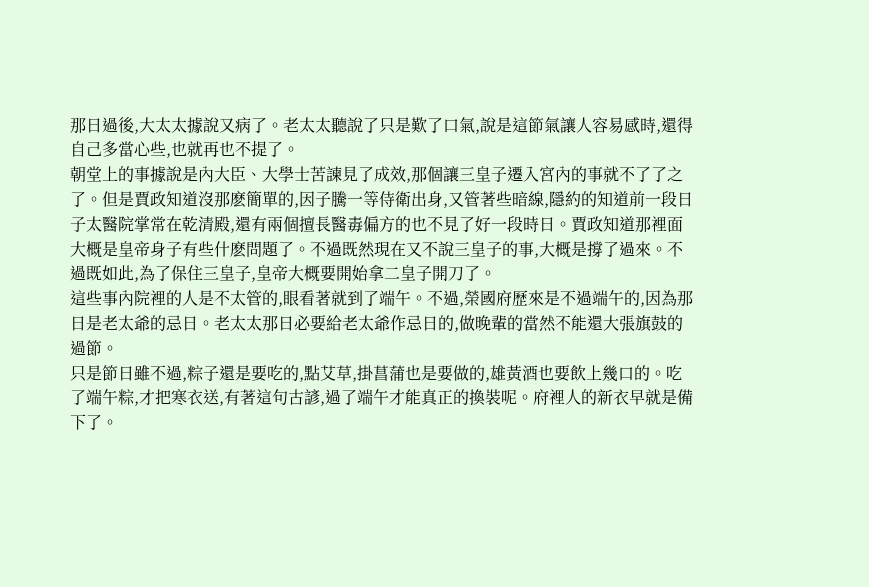那日過後,大太太據說又病了。老太太聽說了只是歎了口氣,說是這節氣讓人容易感時,還得自己多當心些,也就再也不提了。
朝堂上的事據說是內大臣、大學士苦諫見了成效,那個讓三皇子遷入宮內的事就不了了之了。但是賈政知道沒那麽簡單的,因子騰一等侍衛出身,又管著些暗線,隱約的知道前一段日子太醫院掌常在乾清殿,還有兩個擅長醫毒偏方的也不見了好一段時日。賈政知道那裡面大概是皇帝身子有些什麽問題了。不過既然現在又不說三皇子的事,大概是撐了過來。不過既如此,為了保住三皇子,皇帝大概要開始拿二皇子開刀了。
這些事內院裡的人是不太管的,眼看著就到了端午。不過,榮國府歷來是不過端午的,因為那日是老太爺的忌日。老太太那日必要給老太爺作忌日的,做晚輩的當然不能還大張旗鼓的過節。
只是節日雖不過,粽子還是要吃的,點艾草,掛菖蒲也是要做的,雄黃酒也要飲上幾口的。吃了端午粽,才把寒衣送,有著這句古諺,過了端午才能真正的換裝呢。府裡人的新衣早就是備下了。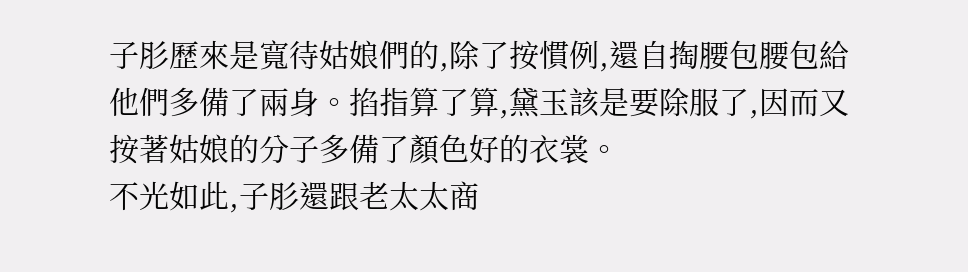子肜歷來是寬待姑娘們的,除了按慣例,還自掏腰包腰包給他們多備了兩身。掐指算了算,黛玉該是要除服了,因而又按著姑娘的分子多備了顏色好的衣裳。
不光如此,子肜還跟老太太商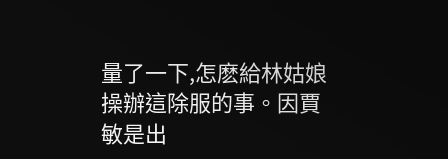量了一下,怎麽給林姑娘操辦這除服的事。因賈敏是出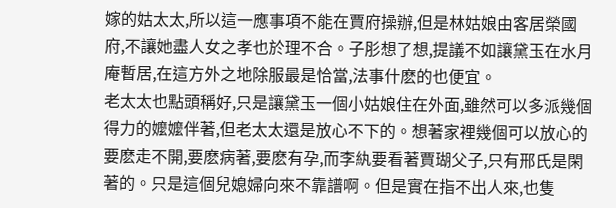嫁的姑太太,所以這一應事項不能在賈府操辦,但是林姑娘由客居榮國府,不讓她盡人女之孝也於理不合。子肜想了想,提議不如讓黛玉在水月庵暫居,在這方外之地除服最是恰當,法事什麽的也便宜。
老太太也點頭稱好,只是讓黛玉一個小姑娘住在外面,雖然可以多派幾個得力的嬤嬤伴著,但老太太還是放心不下的。想著家裡幾個可以放心的要麽走不開,要麽病著,要麽有孕,而李紈要看著賈瑚父子,只有邢氏是閑著的。只是這個兒媳婦向來不靠譜啊。但是實在指不出人來,也隻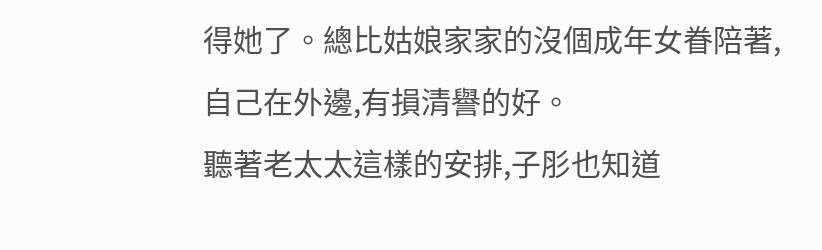得她了。總比姑娘家家的沒個成年女眷陪著,自己在外邊,有損清譽的好。
聽著老太太這樣的安排,子肜也知道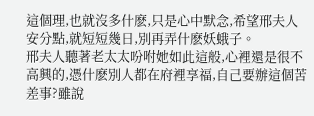這個理,也就沒多什麽,只是心中默念,希望邢夫人安分點,就短短幾日,別再弄什麽妖蛾子。
邢夫人聽著老太太吩咐她如此這般,心裡還是很不高興的,憑什麽別人都在府裡享福,自己要辦這個苦差事?雖說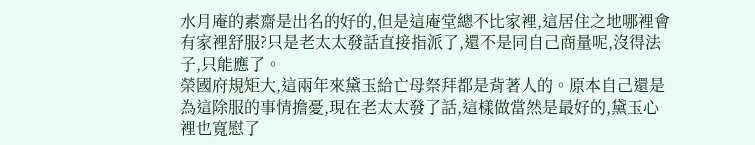水月庵的素齋是出名的好的,但是這庵堂總不比家裡,這居住之地哪裡會有家裡舒服?只是老太太發話直接指派了,還不是同自己商量呢,沒得法子,只能應了。
榮國府規矩大,這兩年來黛玉給亡母祭拜都是背著人的。原本自己還是為這除服的事情擔憂,現在老太太發了話,這樣做當然是最好的,黛玉心裡也寬慰了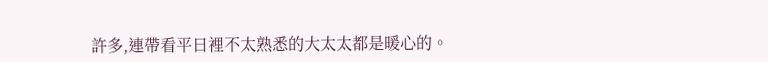許多,連帶看平日裡不太熟悉的大太太都是暖心的。